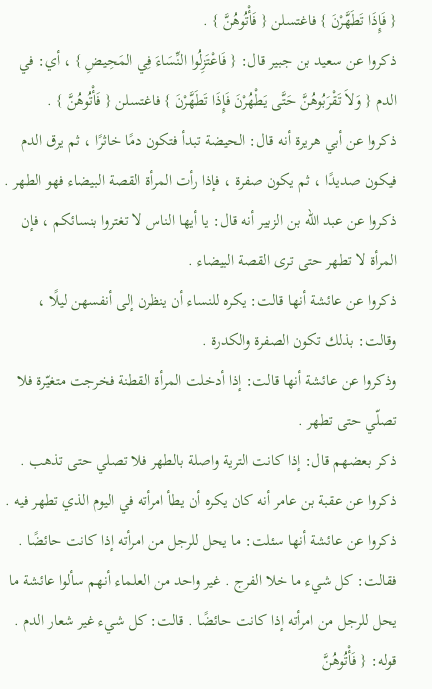{ فَإِذَا تَطَهَّرْنَ } فاغتسلن { فَأْتُوهُنَّ } .
ذكروا عن سعيد بن جبير قال: { فَاعْتَزِلُوا النِّسَاءَ فِي المَحِيضِ } ، أي: في الدم { وَلاَ تَقْرَبُوهُنَّ حَتَّى يَطْهُرْنَ فَإِذَا تَطَهَّرْنَ } فاغتسلن { فَأْتُوهُنَّ } .
ذكروا عن أبي هريرة أنه قال: الحيضة تبدأ فتكون دمًا خاثرًا ، ثم يرق الدم فيكون صديدًا ، ثم يكون صفرة ، فإذا رأت المرأة القصة البيضاء فهو الطهر .
ذكروا عن عبد الله بن الزبير أنه قال: يا أيها الناس لا تغتروا بنسائكم ، فإن المرأة لا تطهر حتى ترى القصة البيضاء .
ذكروا عن عائشة أنها قالت: يكره للنساء أن ينظرن إلى أنفسهن ليلًا ، وقالت: بذلك تكون الصفرة والكدرة .
وذكروا عن عائشة أنها قالت: إذا أدخلت المرأة القطنة فخرجت متغيّرة فلا تصلّي حتى تطهر .
ذكر بعضهم قال: إذا كانت الترية واصلة بالطهر فلا تصلي حتى تذهب .
ذكروا عن عقبة بن عامر أنه كان يكره أن يطأ امرأته في اليوم الذي تطهر فيه .
ذكروا عن عائشة أنها سئلت: ما يحل للرجل من امرأته إذا كانت حائضًا . فقالت: كل شيء ما خلا الفرج . غير واحد من العلماء أنهم سألوا عائشة ما يحل للرجل من امرأته إذا كانت حائضًا . قالت: كل شيء غير شعار الدم .
قوله: { فَأْتُوهُنَّ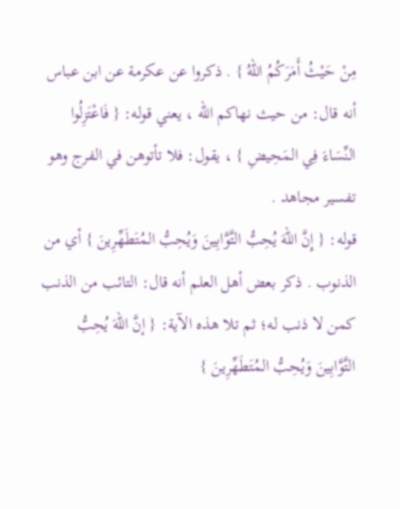مِنْ حَيْثُ أَمَرَكُمُ اللهُ } . ذكروا عن عكرمة عن ابن عباس أنه قال: من حيث نهاكم الله ، يعني قوله: { فَاعْتَزِلُوا النِّسَاءَ فِي المَحِيضِ } ، يقول: فلا تأتوهن في الفرج وهو تفسير مجاهد .
قوله: { إِنَّ اللهَ يُحِبُّ التَّوَّابِينَ وَيُحِبُّ المُتَطَهِّرِينَ } أي من الذنوب . ذكر بعض أهل العلم أنه قال: التائب من الذنب كمن لا ذنب له؛ ثم تلا هذه الآية: { إنَّ اللهَ يُحِبُّ التَّوَّابِينَ وَيُحِبُّ المُتَطَهِّرِينَ }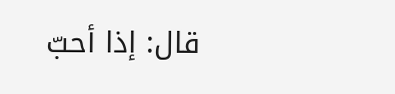قال: إذا أحبّ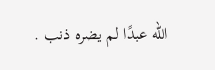الله عبدًا لم يضره ذنب .